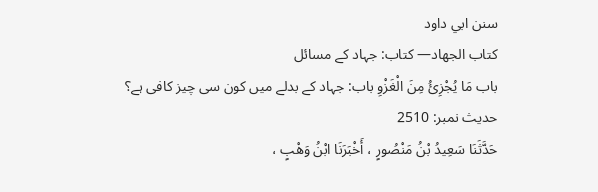سنن ابي داود
كتاب الجهاد— کتاب: جہاد کے مسائل
باب مَا يُجْزِئُ مِنَ الْغَزْوِ باب: جہاد کے بدلے میں کون سی چیز کافی ہے؟
حدیث نمبر: 2510
حَدَّثَنَا سَعِيدُ بْنُ مَنْصُورٍ ، أَخْبَرَنَا ابْنُ وَهْبٍ ،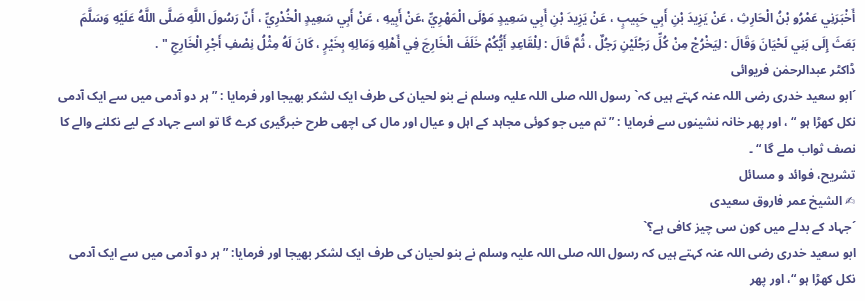أَخْبَرَنِي عَمْرُو بْنُ الْحَارِثِ ، عَنْ يَزِيدَ بْنِ أَبِي حَبِيبٍ ، عَنْ يَزِيدَ بْنِ أَبِي سَعِيدٍ مَوْلَى الْمَهْرِيِّ ،عَنْ أَبِيهِ ، عَنْ أَبِي سَعِيدٍ الْخُدْرِيِّ ، أَنّ رَسُولَ اللَّهِ صَلَّى اللَّهُ عَلَيْهِ وَسَلَّمَ بَعَثَ إِلَى بَنِي لَحْيَانَ وَقَالَ : لِيَخْرُجْ مِنْ كُلِّ رَجُلَيْنِ رَجُلٌ ، ثُمَّ قَالَ : لِلْقَاعِدِ أَيُّكُمْ خَلَفَ الْخَارِجَ فِي أَهْلِهِ وَمَالِهِ بِخَيْرٍ ، كَانَ لَهُ مِثْلُ نِصْفِ أَجْرِ الْخَارِجِ " .
ڈاکٹر عبدالرحمٰن فریوائی
´ابو سعید خدری رضی اللہ عنہ کہتے ہیں کہ` رسول اللہ صلی اللہ علیہ وسلم نے بنو لحیان کی طرف ایک لشکر بھیجا اور فرمایا : ” ہر دو آدمی میں سے ایک آدمی نکل کھڑا ہو “ ، اور پھر خانہ نشینوں سے فرمایا : ” تم میں جو کوئی مجاہد کے اہل و عیال اور مال کی اچھی طرح خبرگیری کرے گا تو اسے جہاد کے لیے نکلنے والے کا نصف ثواب ملے گا “ ۔
تشریح، فوائد و مسائل
✍ الشیخ عمر فاروق سعیدی
´جہاد کے بدلے میں کون سی چیز کافی ہے؟`
ابو سعید خدری رضی اللہ عنہ کہتے ہیں کہ رسول اللہ صلی اللہ علیہ وسلم نے بنو لحیان کی طرف ایک لشکر بھیجا اور فرمایا: ” ہر دو آدمی میں سے ایک آدمی نکل کھڑا ہو “، اور پھر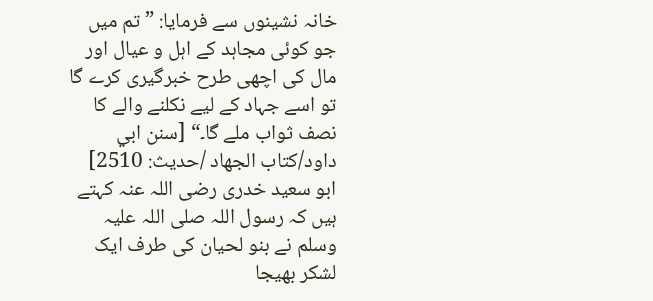خانہ نشینوں سے فرمایا: ” تم میں جو کوئی مجاہد کے اہل و عیال اور مال کی اچھی طرح خبرگیری کرے گا تو اسے جہاد کے لیے نکلنے والے کا نصف ثواب ملے گا۔“ [سنن ابي داود/كتاب الجهاد /حدیث: 2510]
ابو سعید خدری رضی اللہ عنہ کہتے ہیں کہ رسول اللہ صلی اللہ علیہ وسلم نے بنو لحیان کی طرف ایک لشکر بھیجا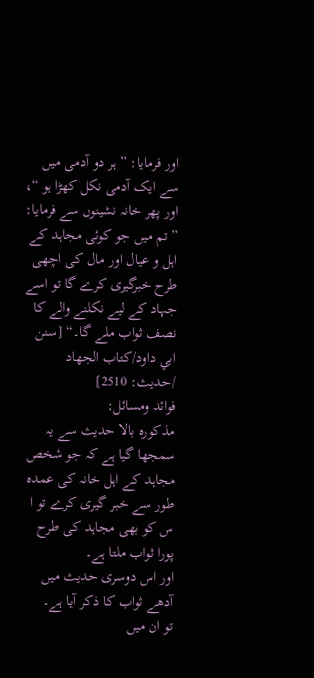اور فرمایا: ” ہر دو آدمی میں سے ایک آدمی نکل کھڑا ہو “، اور پھر خانہ نشینوں سے فرمایا: ” تم میں جو کوئی مجاہد کے اہل و عیال اور مال کی اچھی طرح خبرگیری کرے گا تو اسے جہاد کے لیے نکلنے والے کا نصف ثواب ملے گا۔“ [سنن ابي داود/كتاب الجهاد /حدیث: 2510]
فوائد ومسائل:
مذکورہ بالا حدیث سے یہ سمجھا گیا ہے کہ جو شخص مجاہد کے اہل خانہ کی عمدہ طور سے خبر گیری کرے تو ا س کو بھی مجاہد کی طرح پورا ثواب ملتا ہے۔
اور اس دوسری حدیث میں آدھے ثواب کا ذکر آیا ہے۔
تو ان میں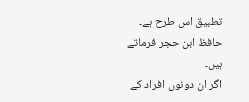تطبیق اس طرح ہے۔
حافظ ابن حجر فرماتے ہیں۔
اگر ان دونوں افراد کے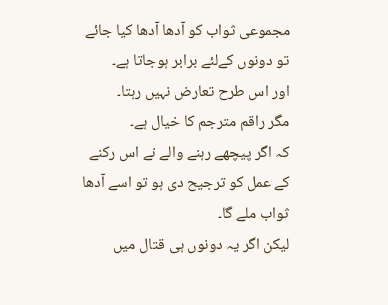مجموعی ثواب کو آدھا آدھا کیا جائے تو دونوں کےلئے برابر ہوجاتا ہے۔
اور اس طرح تعارض نہیں رہتا۔
مگر راقم مترجم کا خیال ہے۔
کہ اگر پیچھے رہنے والے نے اس رکنے کے عمل کو ترجیح دی ہو تو اسے آدھا ثواب ملے گا۔
لیکن اگر یہ دونوں ہی قتال میں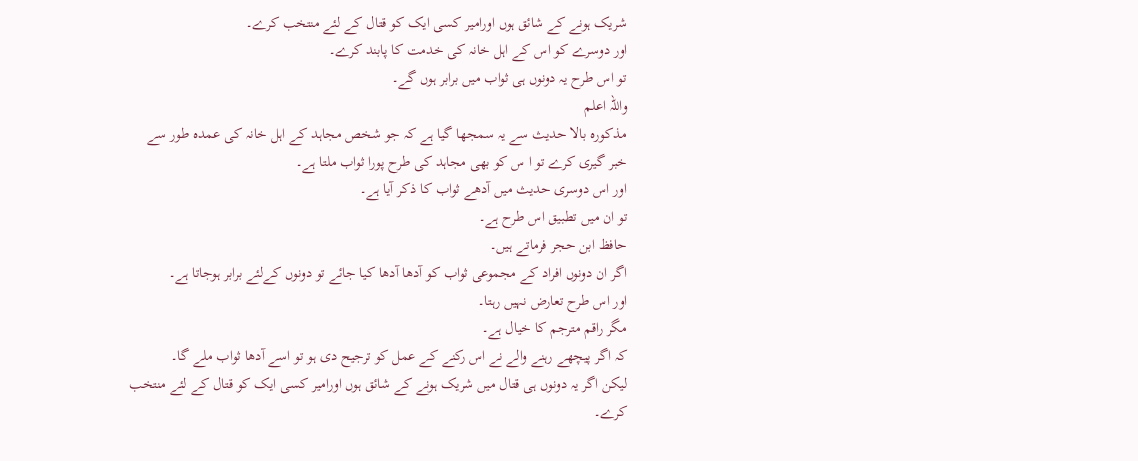شریک ہونے کے شائق ہوں اورامیر کسی ایک کو قتال کے لئے منتخب کرے۔
اور دوسرے کو اس کے اہل خانہ کی خدمت کا پابند کرے۔
تو اس طرح یہ دونوں ہی ثواب میں برابر ہوں گے۔
واللہ اعلم
مذکورہ بالا حدیث سے یہ سمجھا گیا ہے کہ جو شخص مجاہد کے اہل خانہ کی عمدہ طور سے خبر گیری کرے تو ا س کو بھی مجاہد کی طرح پورا ثواب ملتا ہے۔
اور اس دوسری حدیث میں آدھے ثواب کا ذکر آیا ہے۔
تو ان میں تطبیق اس طرح ہے۔
حافظ ابن حجر فرماتے ہیں۔
اگر ان دونوں افراد کے مجموعی ثواب کو آدھا آدھا کیا جائے تو دونوں کےلئے برابر ہوجاتا ہے۔
اور اس طرح تعارض نہیں رہتا۔
مگر راقم مترجم کا خیال ہے۔
کہ اگر پیچھے رہنے والے نے اس رکنے کے عمل کو ترجیح دی ہو تو اسے آدھا ثواب ملے گا۔
لیکن اگر یہ دونوں ہی قتال میں شریک ہونے کے شائق ہوں اورامیر کسی ایک کو قتال کے لئے منتخب کرے۔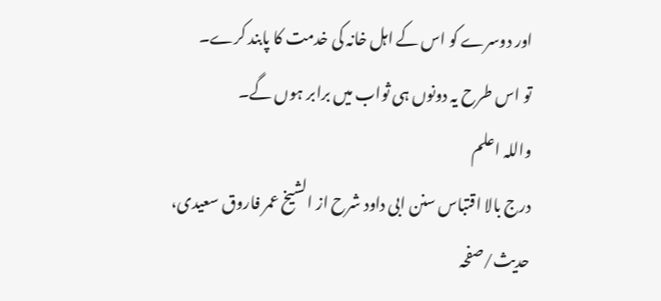اور دوسرے کو اس کے اہل خانہ کی خدمت کا پابند کرے۔
تو اس طرح یہ دونوں ہی ثواب میں برابر ہوں گے۔
واللہ اعلم
درج بالا اقتباس سنن ابی داود شرح از الشیخ عمر فاروق سعیدی، حدیث/صفحہ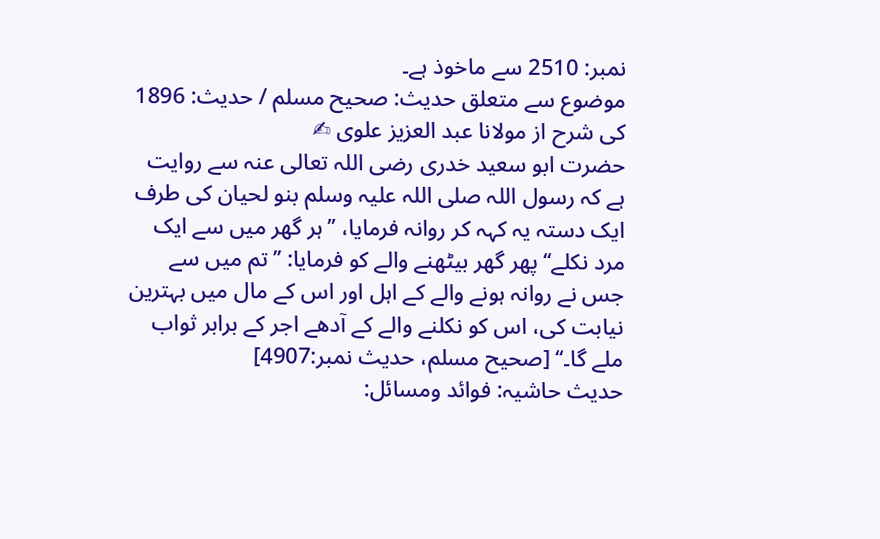نمبر: 2510 سے ماخوذ ہے۔
موضوع سے متعلق حدیث: صحيح مسلم / حدیث: 1896 کی شرح از مولانا عبد العزیز علوی ✍
حضرت ابو سعید خدری رضی اللہ تعالی عنہ سے روایت ہے کہ رسول اللہ صلی اللہ علیہ وسلم بنو لحیان کی طرف ایک دستہ یہ کہہ کر روانہ فرمایا، ’’ہر گھر میں سے ایک مرد نکلے‘‘ پھر گھر بیٹھنے والے کو فرمایا: ’’تم میں سے جس نے روانہ ہونے والے کے اہل اور اس کے مال میں بہترین نیابت کی، اس کو نکلنے والے کے آدھے اجر کے برابر ثواب ملے گا۔‘‘ [صحيح مسلم، حديث نمبر:4907]
حدیث حاشیہ: فوائد ومسائل: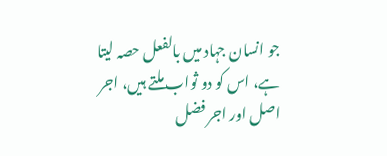جو انسان جہاد میں بالفعل حصہ لیتا ہے، اس کو دو ثواب ملتے ہیں، اجر اصل اور اجر فضل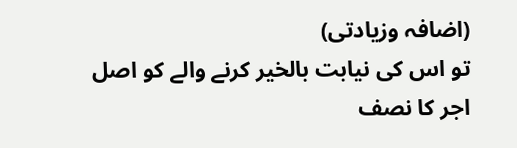(اضافہ وزیادتی)
تو اس کی نیابت بالخیر کرنے والے کو اصل اجر کا نصف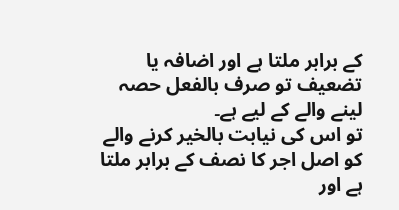کے برابر ملتا ہے اور اضافہ یا تضعیف تو صرف بالفعل حصہ لینے والے کے لیے ہے۔
تو اس کی نیابت بالخیر کرنے والے کو اصل اجر کا نصف کے برابر ملتا ہے اور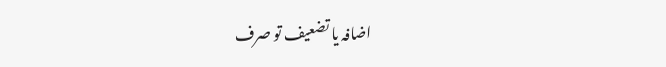اضافہ یا تضعیف تو صرف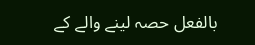بالفعل حصہ لینے والے کے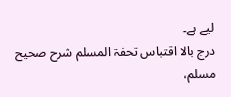لیے ہے۔
درج بالا اقتباس تحفۃ المسلم شرح صحیح مسلم،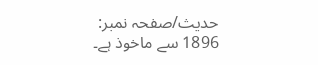حدیث/صفحہ نمبر: 1896 سے ماخوذ ہے۔